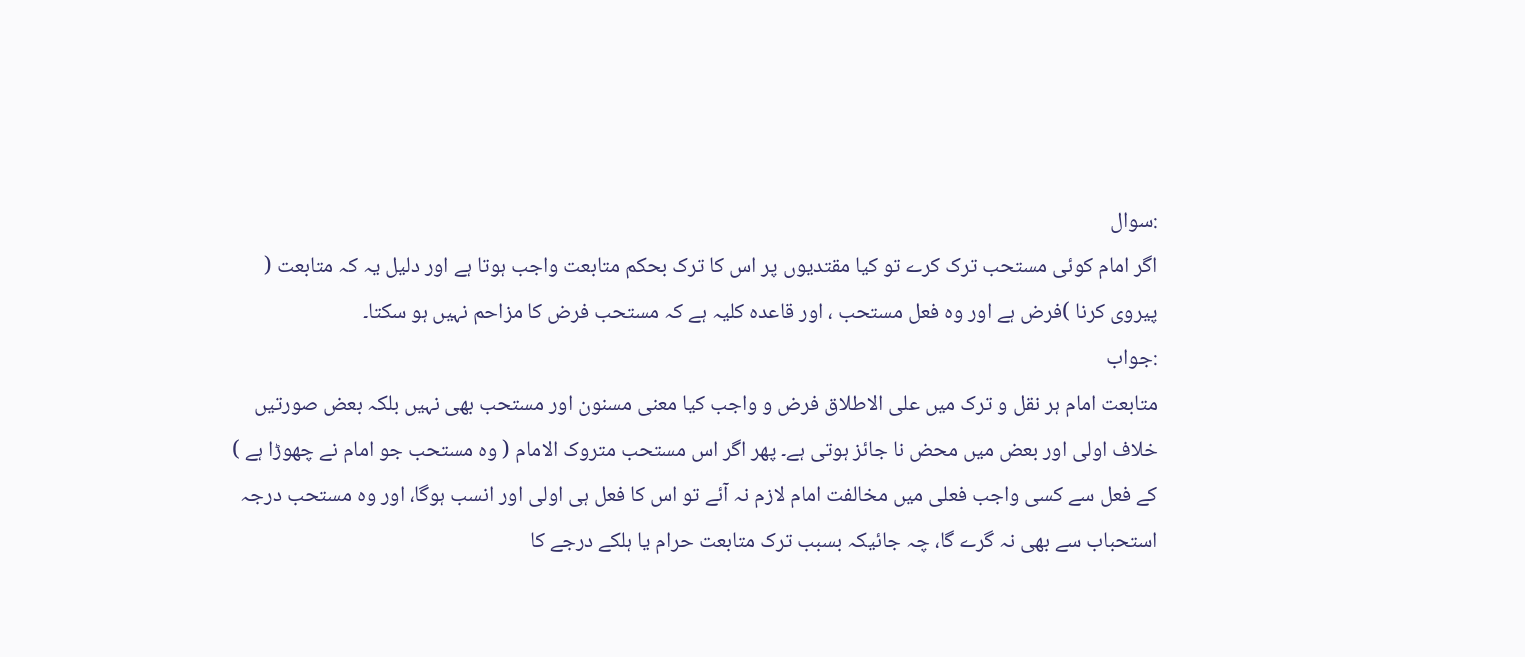:سوال
اگر امام کوئی مستحب ترک کرے تو کیا مقتدیوں پر اس کا ترک بحکم متابعت واجب ہوتا ہے اور دلیل یہ کہ متابعت ( پیروی کرنا )فرض ہے اور وہ فعل مستحب ، اور قاعدہ کلیہ ہے کہ مستحب فرض کا مزاحم نہیں ہو سکتا۔
:جواب
متابعت امام ہر نقل و ترک میں علی الاطلاق فرض و واجب کیا معنی مسنون اور مستحب بھی نہیں بلکہ بعض صورتیں خلاف اولی اور بعض میں محض نا جائز ہوتی ہے۔ پھر اگر اس مستحب متروک الامام ( وہ مستحب جو امام نے چھوڑا ہے ) کے فعل سے کسی واجب فعلی میں مخالفت امام لازم نہ آئے تو اس کا فعل ہی اولی اور انسب ہوگا، اور وہ مستحب درجہ استحباب سے بھی نہ گرے گا، چہ جائیکہ بسبب ترک متابعت حرام یا ہلکے درجے کا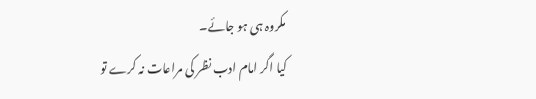مکروہ ہی ہو جائے۔
کیا اگر امام ادب نظر کی مراعات نہ کرے تو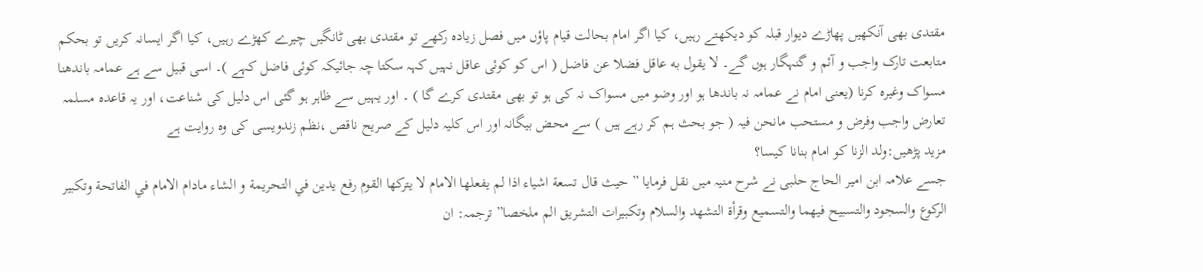مقتدی بھی آنکھیں پھاڑے دیوار قبلہ کو دیکھتے رہیں، کیا اگر امام بحالت قیام پاؤں میں فصل زیادہ رکھے تو مقتدی بھی ٹانگیں چیرے کھڑے رہیں، کیا اگر ایسانہ کریں تو بحکم متابعت تارک واجب و آئم و گنہگار ہوں گے۔ لا يقول به عاقل فضلا عن فاضل ( اس کو کوئی عاقل نہیں کہہ سکتا چہ جائیکہ کوئی فاضل کہے )۔ اسی قبیل سے ہے عمامہ باندھنا مسواک وغیرہ کرنا (یعنی امام نے عمامہ نہ باندھا ہو اور وضو میں مسواک نہ کی ہو تو بھی مقتدی کرے گا ) ۔ اور یہیں سے ظاہر ہو گئی اس دلیل کی شناعت، اور یہ قاعدہ مسلمہ تعارض واجب وفرض و مستحب مانحن فیہ ( جو بحث ہم کر رہے ہیں ) سے محض بیگانہ اور اس کلیہ دلیل کے صریح ناقص ،نظم زندویسی کی وہ روایت ہے
مزید پڑھیں:ولد الزنا کو امام بنانا کیسا؟
جسے علامہ ابن امیر الحاج حلبی نے شرح منیہ میں نقل فرمایا ” حيث قال تسعة اشياء اذا لم يفعلها الامام لا يتركها القوم رفع يدين في التحريمة و الشاء مادام الامام في الفاتحة وتكبير الركوع والسجود والتسبيح فيهما والتسميع وقرأة التشهد والسلام وتكبيرات التشريق الم ملخصا” ترجمہ: ان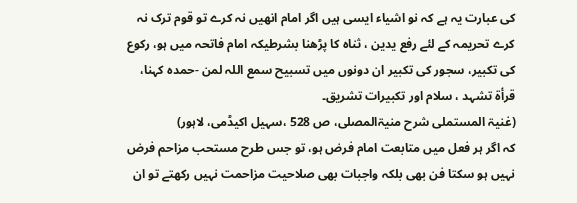کی عبارت یہ ہے کہ نو اشیاء ایسی ہیں اگر امام انھیں نہ کرے تو قوم ترک نہ کرے تحریمہ کے لئے رفع یدین ، ثناہ کا پڑھنا بشرطیکہ امام فاتحہ میں ہو، رکوع کی تکبیر، سجور کی تکبیر ان دونوں میں تسبیح سمع اللہ لمن -حمدہ کہنا، قرأة تشہد ، سلام اور تکبیرات تشریق۔
(غنیۃ المستملی شرح منيۃالمصلی، ص 528 ،سہیل اکیڈمی، لاہور)
کہ اگر ہر فعل میں متابعت امام فرض ہو، تو جس طرح مستحب مزاحم فرض نہیں ہو سکتا فن بھی بلکہ واجبات بھی صلاحیت مزاحمت نہیں رکھتے تو ان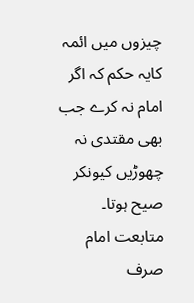چیزوں میں ائمہ کایہ حکم کہ اگر امام نہ کرے جب بھی مقتدی نہ چھوڑیں کیونکر صیح ہوتا۔ متابعت امام صرف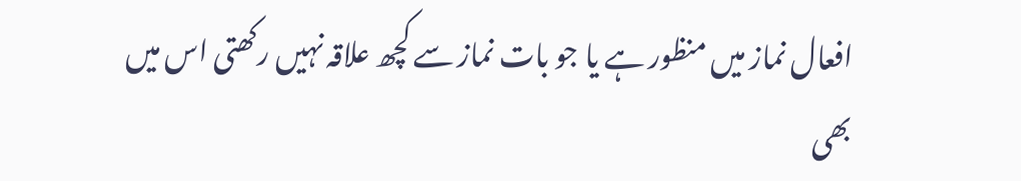افعال نماز میں منظور ہے یا جو بات نماز سے کچھ علاقہ نہیں رکھتی اس میں بھی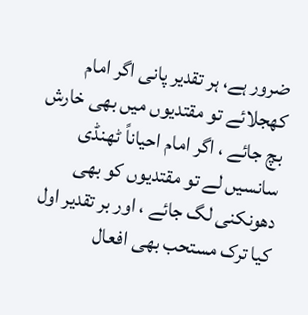ضرور ہے، ہر تقدیر پانی اگر امام کھجلائے تو مقتدیوں میں بھی خارش بچ جائے ، اگر امام احیاناً ٹھنڈی سانسیں لے تو مقتدیوں کو بھی دھونکنی لگ جائے ، اور بر تقدیر اول کیا ترک مستحب بھی افعال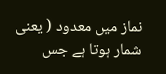نماز میں معدود ( یعنی شمار ہوتا ہے جس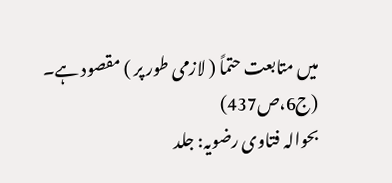میں متابعت حتماً ( لازمی طور پر ) مقصود ہے۔
(ج6،ص437)
بحوالہ فتاوی رضویہ: جلد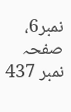نمبر6، صفحہ نمبر 437